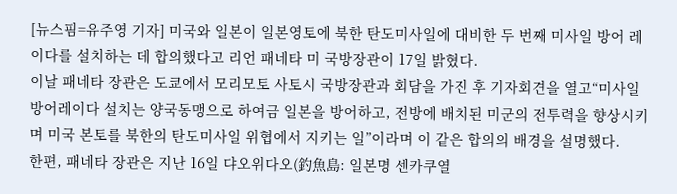[뉴스핌=유주영 기자] 미국와 일본이 일본영토에 북한 탄도미사일에 대비한 두 번째 미사일 방어 레이다를 설치하는 데 합의했다고 리언 패네타 미 국방장관이 17일 밝혔다.
이날 패네타 장관은 도쿄에서 모리모토 사토시 국방장관과 회담을 가진 후 기자회견을 열고“미사일 방어레이다 설치는 양국동맹으로 하여금 일본을 방어하고, 전방에 배치된 미군의 전투력을 향상시키며 미국 본토를 북한의 탄도미사일 위협에서 지키는 일”이라며 이 같은 합의의 배경을 설명했다.
한편, 패네타 장관은 지난 16일 댜오위다오(釣魚島: 일본명 센카쿠열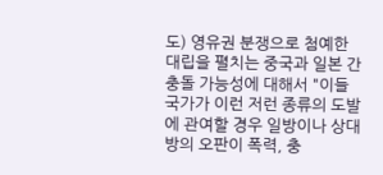도) 영유권 분쟁으로 첨예한 대립을 펼치는 중국과 일본 간 충돌 가능성에 대해서 "이들 국가가 이런 저런 종류의 도발에 관여할 경우 일방이나 상대방의 오판이 폭력, 충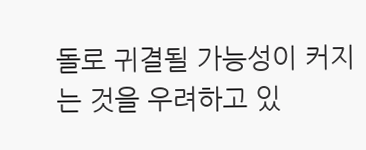돌로 귀결될 가능성이 커지는 것을 우려하고 있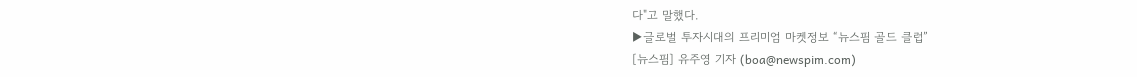다"고 말했다.
▶글로벌 투자시대의 프리미엄 마켓정보 “뉴스핌 골드 클럽”
[뉴스핌] 유주영 기자 (boa@newspim.com)